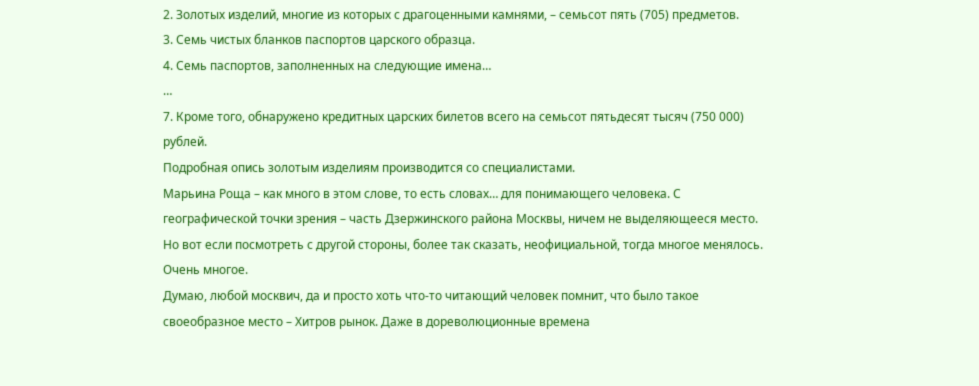2. Золотых изделий, многие из которых с драгоценными камнями, – семьсот пять (705) предметов.
3. Семь чистых бланков паспортов царского образца.
4. Семь паспортов, заполненных на следующие имена…
…
7. Кроме того, обнаружено кредитных царских билетов всего на семьсот пятьдесят тысяч (750 000) рублей.
Подробная опись золотым изделиям производится со специалистами.
Марьина Роща – как много в этом слове, то есть словах… для понимающего человека. С географической точки зрения – часть Дзержинского района Москвы, ничем не выделяющееся место. Но вот если посмотреть с другой стороны, более так сказать, неофициальной, тогда многое менялось. Очень многое.
Думаю, любой москвич, да и просто хоть что-то читающий человек помнит, что было такое своеобразное место – Хитров рынок. Даже в дореволюционные времена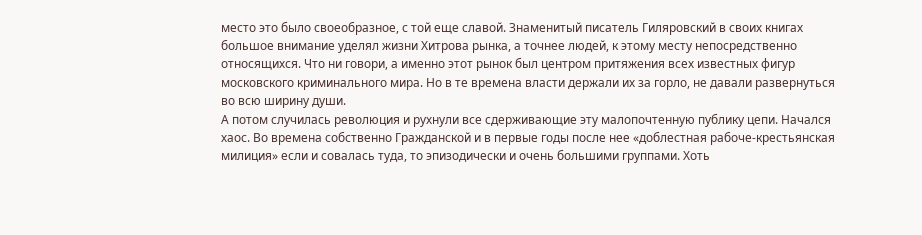место это было своеобразное, с той еще славой. Знаменитый писатель Гиляровский в своих книгах большое внимание уделял жизни Хитрова рынка, а точнее людей, к этому месту непосредственно относящихся. Что ни говори, а именно этот рынок был центром притяжения всех известных фигур московского криминального мира. Но в те времена власти держали их за горло, не давали развернуться во всю ширину души.
А потом случилась революция и рухнули все сдерживающие эту малопочтенную публику цепи. Начался хаос. Во времена собственно Гражданской и в первые годы после нее «доблестная рабоче-крестьянская милиция» если и совалась туда, то эпизодически и очень большими группами. Хоть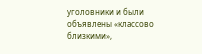уголовники и были объявлены «классово близкими»,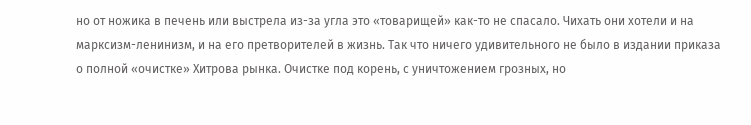но от ножика в печень или выстрела из-за угла это «товарищей» как-то не спасало. Чихать они хотели и на марксизм-ленинизм, и на его претворителей в жизнь. Так что ничего удивительного не было в издании приказа о полной «очистке» Хитрова рынка. Очистке под корень, с уничтожением грозных, но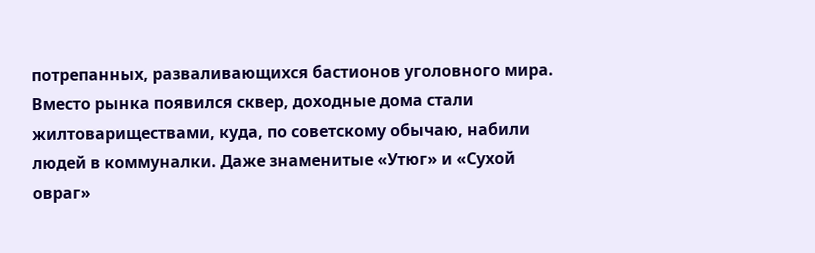потрепанных, разваливающихся бастионов уголовного мира. Вместо рынка появился сквер, доходные дома стали жилтовариществами, куда, по советскому обычаю, набили людей в коммуналки. Даже знаменитые «Утюг» и «Сухой овраг»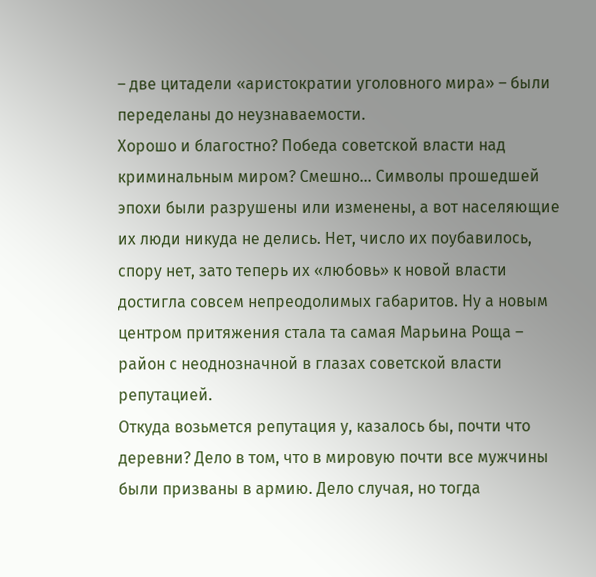– две цитадели «аристократии уголовного мира» – были переделаны до неузнаваемости.
Хорошо и благостно? Победа советской власти над криминальным миром? Смешно… Символы прошедшей эпохи были разрушены или изменены, а вот населяющие их люди никуда не делись. Нет, число их поубавилось, спору нет, зато теперь их «любовь» к новой власти достигла совсем непреодолимых габаритов. Ну а новым центром притяжения стала та самая Марьина Роща – район с неоднозначной в глазах советской власти репутацией.
Откуда возьмется репутация у, казалось бы, почти что деревни? Дело в том, что в мировую почти все мужчины были призваны в армию. Дело случая, но тогда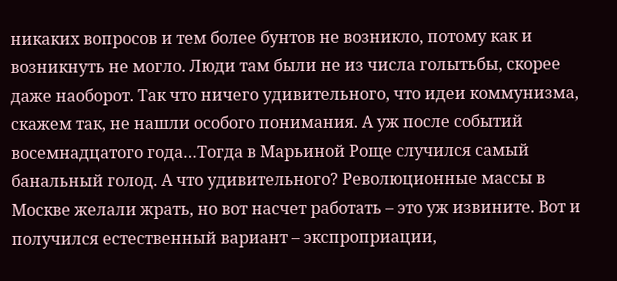никаких вопросов и тем более бунтов не возникло, потому как и возникнуть не могло. Люди там были не из числа голытьбы, скорее даже наоборот. Так что ничего удивительного, что идеи коммунизма, скажем так, не нашли особого понимания. А уж после событий восемнадцатого года…Тогда в Марьиной Роще случился самый банальный голод. А что удивительного? Революционные массы в Москве желали жрать, но вот насчет работать – это уж извините. Вот и получился естественный вариант – экспроприации,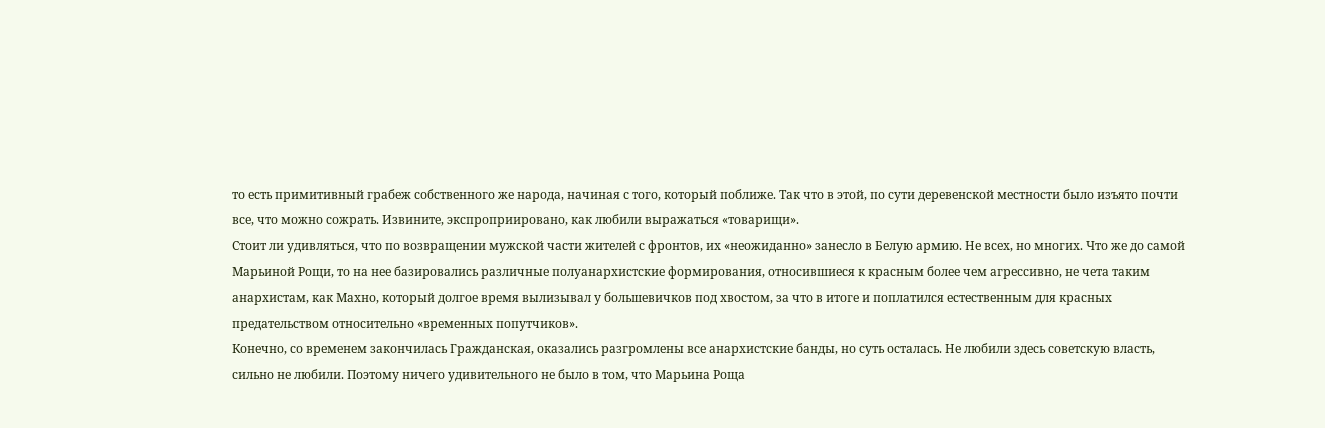то есть примитивный грабеж собственного же народа, начиная с того, который поближе. Так что в этой, по сути деревенской местности было изъято почти все, что можно сожрать. Извините, экспроприировано, как любили выражаться «товарищи».
Стоит ли удивляться, что по возвращении мужской части жителей с фронтов, их «неожиданно» занесло в Белую армию. Не всех, но многих. Что же до самой Марьиной Рощи, то на нее базировались различные полуанархистские формирования, относившиеся к красным более чем агрессивно, не чета таким анархистам, как Махно, который долгое время вылизывал у большевичков под хвостом, за что в итоге и поплатился естественным для красных предательством относительно «временных попутчиков».
Конечно, со временем закончилась Гражданская, оказались разгромлены все анархистские банды, но суть осталась. Не любили здесь советскую власть, сильно не любили. Поэтому ничего удивительного не было в том, что Марьина Роща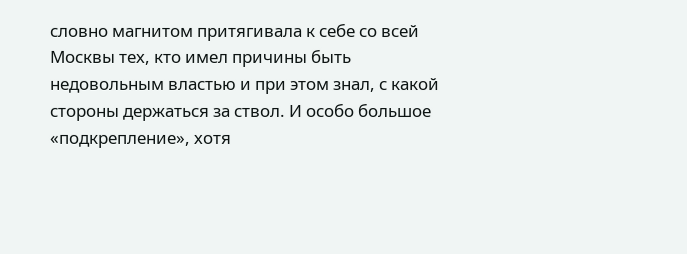словно магнитом притягивала к себе со всей Москвы тех, кто имел причины быть недовольным властью и при этом знал, с какой стороны держаться за ствол. И особо большое «подкрепление», хотя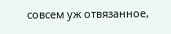совсем уж отвязанное,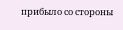прибыло со стороны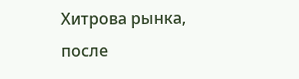Хитрова рынка, после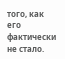того, как его фактически не стало.